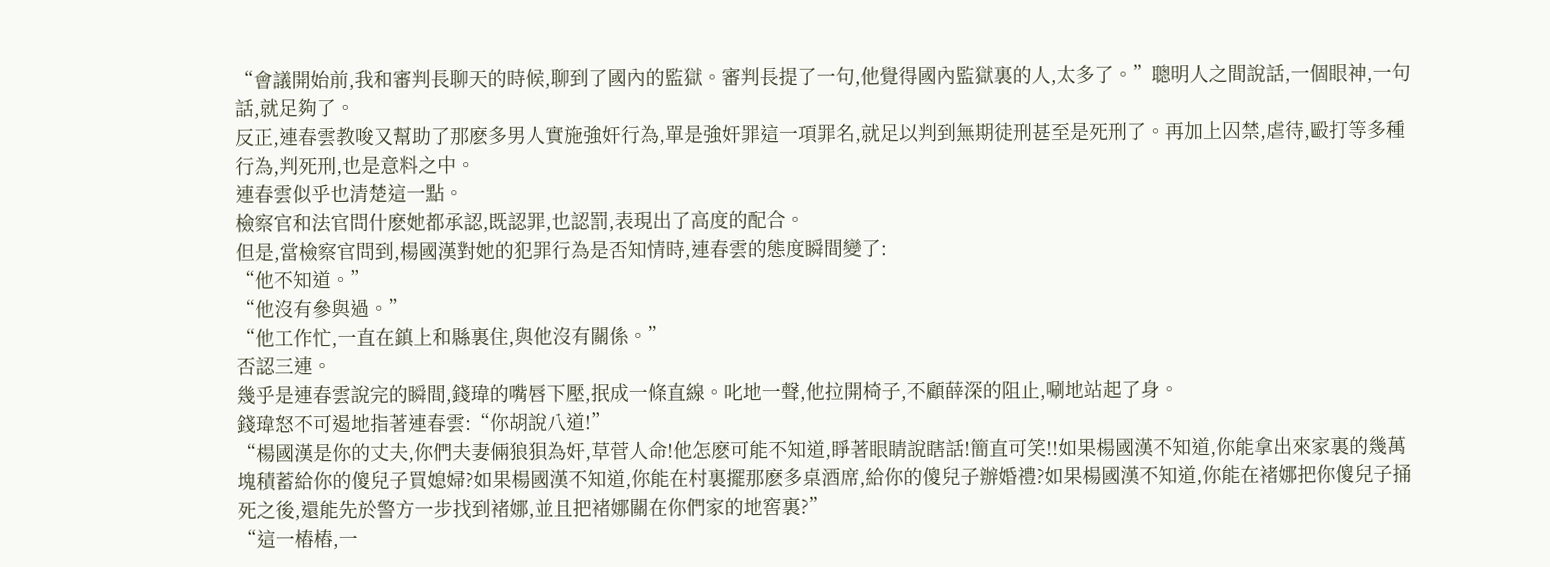“會議開始前,我和審判長聊天的時候,聊到了國內的監獄。審判長提了一句,他覺得國內監獄裏的人,太多了。”聰明人之間說話,一個眼神,一句話,就足夠了。
反正,連春雲教唆又幫助了那麽多男人實施強奸行為,單是強奸罪這一項罪名,就足以判到無期徒刑甚至是死刑了。再加上囚禁,虐待,毆打等多種行為,判死刑,也是意料之中。
連春雲似乎也清楚這一點。
檢察官和法官問什麽她都承認,既認罪,也認罰,表現出了高度的配合。
但是,當檢察官問到,楊國漢對她的犯罪行為是否知情時,連春雲的態度瞬間變了:
“他不知道。”
“他沒有參與過。”
“他工作忙,一直在鎮上和縣裏住,與他沒有關係。”
否認三連。
幾乎是連春雲說完的瞬間,錢瑋的嘴唇下壓,抿成一條直線。叱地一聲,他拉開椅子,不顧薛深的阻止,唰地站起了身。
錢瑋怒不可遏地指著連春雲:“你胡說八道!”
“楊國漢是你的丈夫,你們夫妻倆狼狽為奸,草菅人命!他怎麽可能不知道,睜著眼睛說瞎話!簡直可笑!!如果楊國漢不知道,你能拿出來家裏的幾萬塊積蓄給你的傻兒子買媳婦?如果楊國漢不知道,你能在村裏擺那麽多桌酒席,給你的傻兒子辦婚禮?如果楊國漢不知道,你能在褚娜把你傻兒子捅死之後,還能先於警方一步找到褚娜,並且把褚娜關在你們家的地窖裏?”
“這一樁樁,一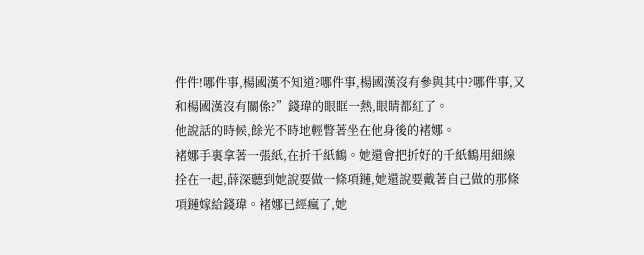件件!哪件事,楊國漢不知道?哪件事,楊國漢沒有參與其中?哪件事,又和楊國漢沒有關係?”錢瑋的眼眶一熱,眼睛都紅了。
他說話的時候,餘光不時地輕瞥著坐在他身後的褚娜。
褚娜手裏拿著一張紙,在折千紙鶴。她還會把折好的千紙鶴用細線拴在一起,薛深聽到她說要做一條項鏈,她還說要戴著自己做的那條項鏈嫁給錢瑋。褚娜已經瘋了,她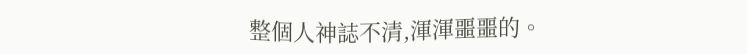整個人神誌不清,渾渾噩噩的。